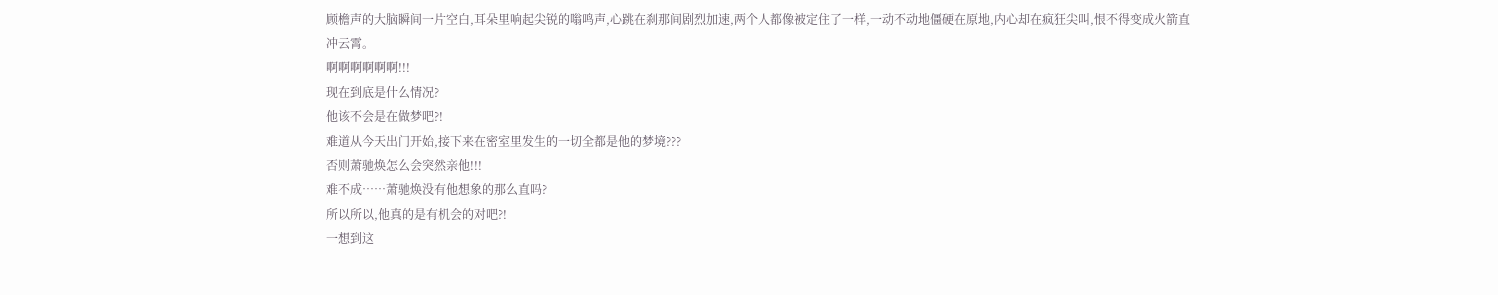顾檐声的大脑瞬间一片空白,耳朵里响起尖锐的嗡鸣声,心跳在刹那间剧烈加速,两个人都像被定住了一样,一动不动地僵硬在原地,内心却在疯狂尖叫,恨不得变成火箭直冲云霄。
啊啊啊啊啊啊!!!
现在到底是什么情况?
他该不会是在做梦吧?!
难道从今天出门开始,接下来在密室里发生的一切全都是他的梦境???
否则萧驰焕怎么会突然亲他!!!
难不成……萧驰焕没有他想象的那么直吗?
所以所以,他真的是有机会的对吧?!
一想到这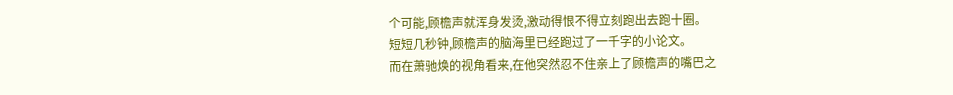个可能,顾檐声就浑身发烫,激动得恨不得立刻跑出去跑十圈。
短短几秒钟,顾檐声的脑海里已经跑过了一千字的小论文。
而在萧驰焕的视角看来,在他突然忍不住亲上了顾檐声的嘴巴之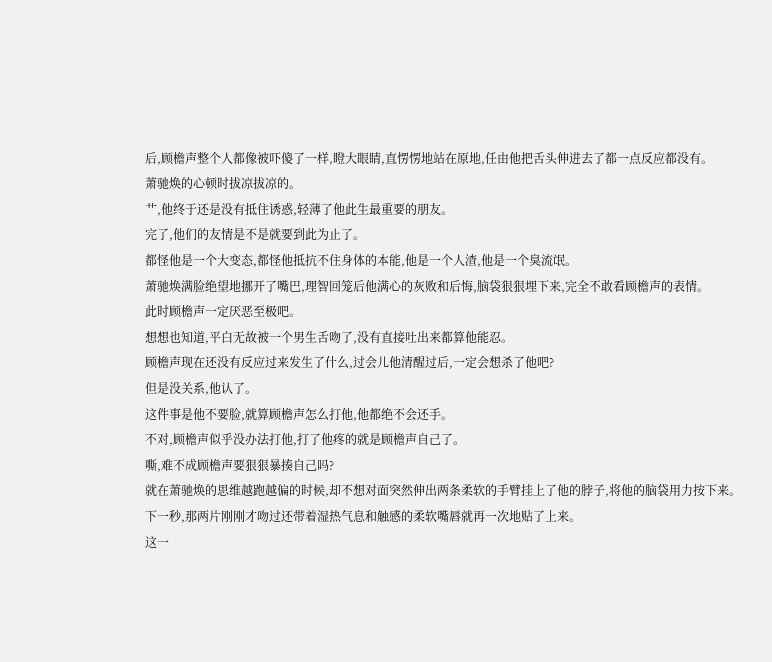后,顾檐声整个人都像被吓傻了一样,瞪大眼睛,直愣愣地站在原地,任由他把舌头伸进去了都一点反应都没有。
萧驰焕的心顿时拔凉拔凉的。
艹,他终于还是没有抵住诱惑,轻薄了他此生最重要的朋友。
完了,他们的友情是不是就要到此为止了。
都怪他是一个大变态,都怪他抵抗不住身体的本能,他是一个人渣,他是一个臭流氓。
萧驰焕满脸绝望地挪开了嘴巴,理智回笼后他满心的灰败和后悔,脑袋狠狠埋下来,完全不敢看顾檐声的表情。
此时顾檐声一定厌恶至极吧。
想想也知道,平白无故被一个男生舌吻了,没有直接吐出来都算他能忍。
顾檐声现在还没有反应过来发生了什么,过会儿他清醒过后,一定会想杀了他吧?
但是没关系,他认了。
这件事是他不要脸,就算顾檐声怎么打他,他都绝不会还手。
不对,顾檐声似乎没办法打他,打了他疼的就是顾檐声自己了。
嘶,难不成顾檐声要狠狠暴揍自己吗?
就在萧驰焕的思维越跑越偏的时候,却不想对面突然伸出两条柔软的手臂挂上了他的脖子,将他的脑袋用力按下来。
下一秒,那两片刚刚才吻过还带着湿热气息和触感的柔软嘴唇就再一次地贴了上来。
这一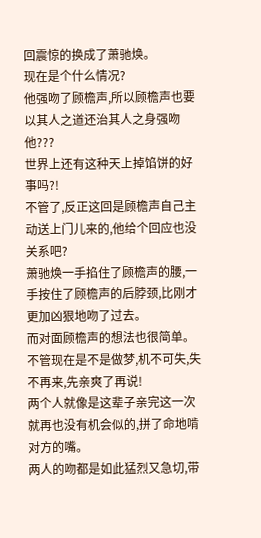回震惊的换成了萧驰焕。
现在是个什么情况?
他强吻了顾檐声,所以顾檐声也要以其人之道还治其人之身强吻他???
世界上还有这种天上掉馅饼的好事吗?!
不管了,反正这回是顾檐声自己主动送上门儿来的,他给个回应也没关系吧?
萧驰焕一手掐住了顾檐声的腰,一手按住了顾檐声的后脖颈,比刚才更加凶狠地吻了过去。
而对面顾檐声的想法也很简单。
不管现在是不是做梦,机不可失,失不再来,先亲爽了再说!
两个人就像是这辈子亲完这一次就再也没有机会似的,拼了命地啃对方的嘴。
两人的吻都是如此猛烈又急切,带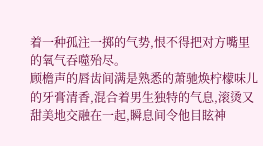着一种孤注一掷的气势,恨不得把对方嘴里的氧气吞噬殆尽。
顾檐声的唇齿间满是熟悉的萧驰焕柠檬味儿的牙膏清香,混合着男生独特的气息,滚烫又甜美地交融在一起,瞬息间令他目眩神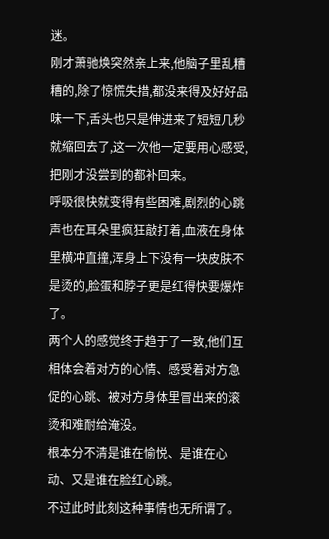迷。
刚才萧驰焕突然亲上来,他脑子里乱糟糟的,除了惊慌失措,都没来得及好好品味一下,舌头也只是伸进来了短短几秒就缩回去了,这一次他一定要用心感受,把刚才没尝到的都补回来。
呼吸很快就变得有些困难,剧烈的心跳声也在耳朵里疯狂敲打着,血液在身体里横冲直撞,浑身上下没有一块皮肤不是烫的,脸蛋和脖子更是红得快要爆炸了。
两个人的感觉终于趋于了一致,他们互相体会着对方的心情、感受着对方急促的心跳、被对方身体里冒出来的滚烫和难耐给淹没。
根本分不清是谁在愉悦、是谁在心动、又是谁在脸红心跳。
不过此时此刻这种事情也无所谓了。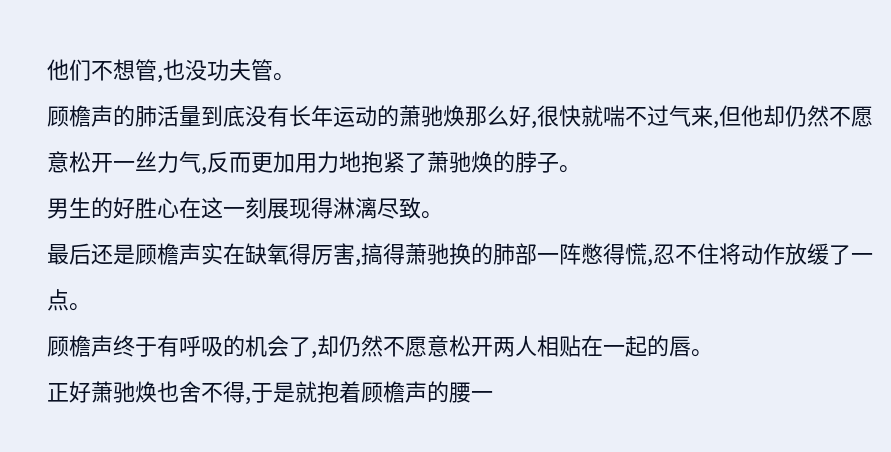他们不想管,也没功夫管。
顾檐声的肺活量到底没有长年运动的萧驰焕那么好,很快就喘不过气来,但他却仍然不愿意松开一丝力气,反而更加用力地抱紧了萧驰焕的脖子。
男生的好胜心在这一刻展现得淋漓尽致。
最后还是顾檐声实在缺氧得厉害,搞得萧驰换的肺部一阵憋得慌,忍不住将动作放缓了一点。
顾檐声终于有呼吸的机会了,却仍然不愿意松开两人相贴在一起的唇。
正好萧驰焕也舍不得,于是就抱着顾檐声的腰一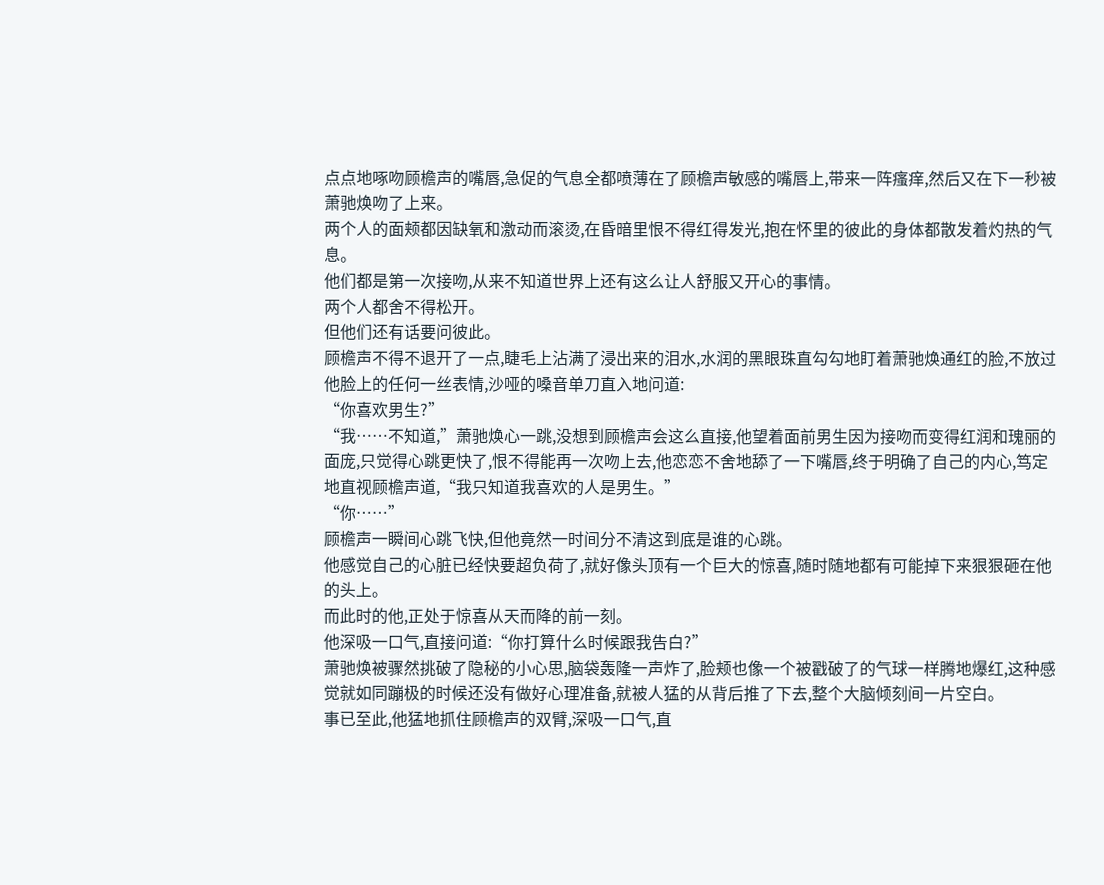点点地啄吻顾檐声的嘴唇,急促的气息全都喷薄在了顾檐声敏感的嘴唇上,带来一阵瘙痒,然后又在下一秒被萧驰焕吻了上来。
两个人的面颊都因缺氧和激动而滚烫,在昏暗里恨不得红得发光,抱在怀里的彼此的身体都散发着灼热的气息。
他们都是第一次接吻,从来不知道世界上还有这么让人舒服又开心的事情。
两个人都舍不得松开。
但他们还有话要问彼此。
顾檐声不得不退开了一点,睫毛上沾满了浸出来的泪水,水润的黑眼珠直勾勾地盯着萧驰焕通红的脸,不放过他脸上的任何一丝表情,沙哑的嗓音单刀直入地问道:
“你喜欢男生?”
“我……不知道,”萧驰焕心一跳,没想到顾檐声会这么直接,他望着面前男生因为接吻而变得红润和瑰丽的面庞,只觉得心跳更快了,恨不得能再一次吻上去,他恋恋不舍地舔了一下嘴唇,终于明确了自己的内心,笃定地直视顾檐声道,“我只知道我喜欢的人是男生。”
“你……”
顾檐声一瞬间心跳飞快,但他竟然一时间分不清这到底是谁的心跳。
他感觉自己的心脏已经快要超负荷了,就好像头顶有一个巨大的惊喜,随时随地都有可能掉下来狠狠砸在他的头上。
而此时的他,正处于惊喜从天而降的前一刻。
他深吸一口气,直接问道:“你打算什么时候跟我告白?”
萧驰焕被骤然挑破了隐秘的小心思,脑袋轰隆一声炸了,脸颊也像一个被戳破了的气球一样腾地爆红,这种感觉就如同蹦极的时候还没有做好心理准备,就被人猛的从背后推了下去,整个大脑倾刻间一片空白。
事已至此,他猛地抓住顾檐声的双臂,深吸一口气,直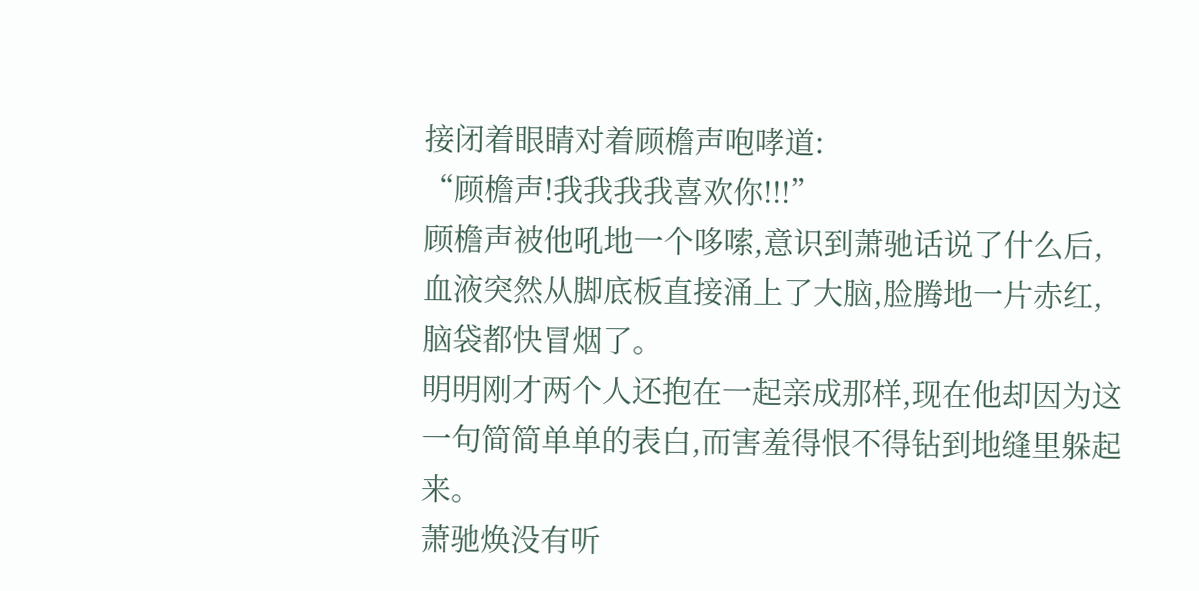接闭着眼睛对着顾檐声咆哮道:
“顾檐声!我我我我喜欢你!!!”
顾檐声被他吼地一个哆嗦,意识到萧驰话说了什么后,血液突然从脚底板直接涌上了大脑,脸腾地一片赤红,脑袋都快冒烟了。
明明刚才两个人还抱在一起亲成那样,现在他却因为这一句简简单单的表白,而害羞得恨不得钻到地缝里躲起来。
萧驰焕没有听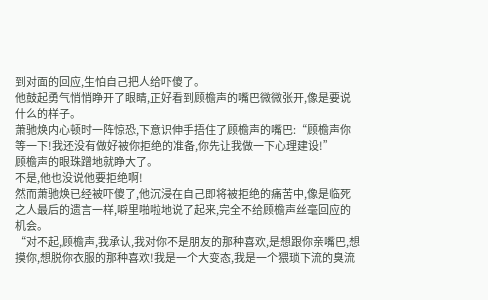到对面的回应,生怕自己把人给吓傻了。
他鼓起勇气悄悄睁开了眼睛,正好看到顾檐声的嘴巴微微张开,像是要说什么的样子。
萧驰焕内心顿时一阵惊恐,下意识伸手捂住了顾檐声的嘴巴:“顾檐声你等一下!我还没有做好被你拒绝的准备,你先让我做一下心理建设!”
顾檐声的眼珠蹭地就睁大了。
不是,他也没说他要拒绝啊!
然而萧驰焕已经被吓傻了,他沉浸在自己即将被拒绝的痛苦中,像是临死之人最后的遗言一样,噼里啪啦地说了起来,完全不给顾檐声丝毫回应的机会。
“对不起,顾檐声,我承认,我对你不是朋友的那种喜欢,是想跟你亲嘴巴,想摸你,想脱你衣服的那种喜欢!我是一个大变态,我是一个猥琐下流的臭流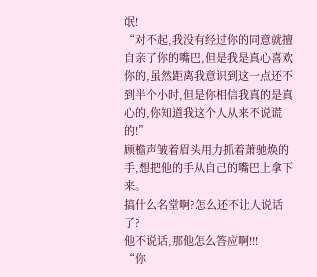氓!
“对不起,我没有经过你的同意就擅自亲了你的嘴巴,但是我是真心喜欢你的,虽然距离我意识到这一点还不到半个小时,但是你相信我真的是真心的,你知道我这个人从来不说谎的!”
顾檐声皱着眉头用力抓着萧驰焕的手,想把他的手从自己的嘴巴上拿下来。
搞什么名堂啊?怎么还不让人说话了?
他不说话,那他怎么答应啊!!!
“你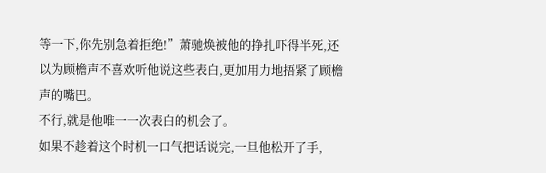等一下,你先别急着拒绝!”萧驰焕被他的挣扎吓得半死,还以为顾檐声不喜欢听他说这些表白,更加用力地捂紧了顾檐声的嘴巴。
不行,就是他唯一一次表白的机会了。
如果不趁着这个时机一口气把话说完,一旦他松开了手,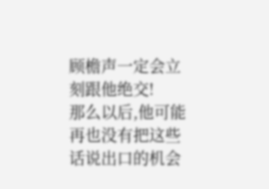顾檐声一定会立刻跟他绝交!
那么以后,他可能再也没有把这些话说出口的机会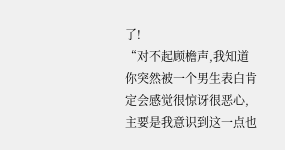了!
“对不起顾檐声,我知道你突然被一个男生表白肯定会感觉很惊讶很恶心,主要是我意识到这一点也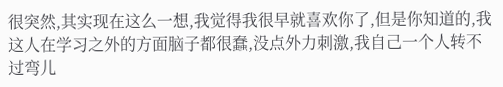很突然,其实现在这么一想,我觉得我很早就喜欢你了,但是你知道的,我这人在学习之外的方面脑子都很蠢,没点外力刺激,我自己一个人转不过弯儿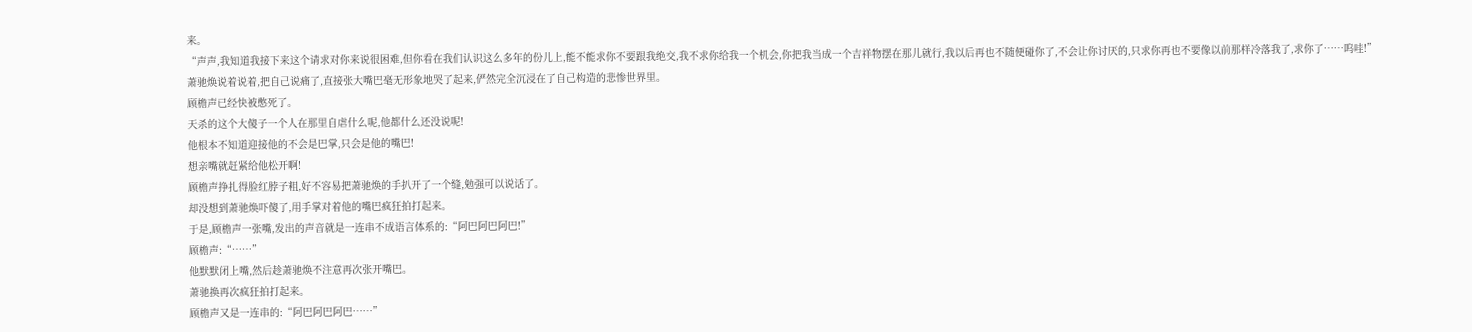来。
“声声,我知道我接下来这个请求对你来说很困难,但你看在我们认识这么多年的份儿上,能不能求你不要跟我绝交,我不求你给我一个机会,你把我当成一个吉祥物摆在那儿就行,我以后再也不随便碰你了,不会让你讨厌的,只求你再也不要像以前那样冷落我了,求你了……呜哇!”
萧驰焕说着说着,把自己说痛了,直接张大嘴巴毫无形象地哭了起来,俨然完全沉浸在了自己构造的悲惨世界里。
顾檐声已经快被憋死了。
天杀的这个大傻子一个人在那里自虐什么呢,他都什么还没说呢!
他根本不知道迎接他的不会是巴掌,只会是他的嘴巴!
想亲嘴就赶紧给他松开啊!
顾檐声挣扎得脸红脖子粗,好不容易把萧驰焕的手扒开了一个缝,勉强可以说话了。
却没想到萧驰焕吓傻了,用手掌对着他的嘴巴疯狂拍打起来。
于是,顾檐声一张嘴,发出的声音就是一连串不成语言体系的:“阿巴阿巴阿巴!”
顾檐声:“……”
他默默闭上嘴,然后趁萧驰焕不注意再次张开嘴巴。
萧驰换再次疯狂拍打起来。
顾檐声又是一连串的:“阿巴阿巴阿巴……”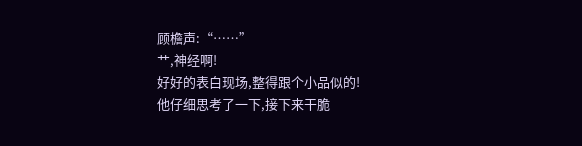顾檐声:“……”
艹,神经啊!
好好的表白现场,整得跟个小品似的!
他仔细思考了一下,接下来干脆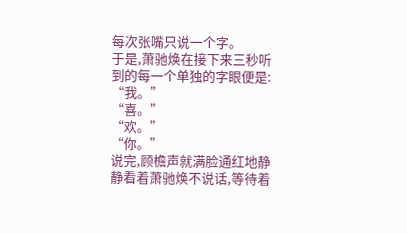每次张嘴只说一个字。
于是,萧驰焕在接下来三秒听到的每一个单独的字眼便是:
“我。”
“喜。”
“欢。”
“你。”
说完,顾檐声就满脸通红地静静看着萧驰焕不说话,等待着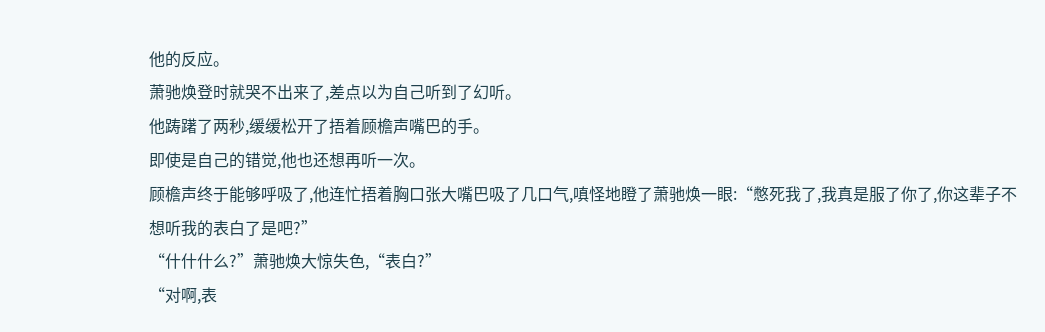他的反应。
萧驰焕登时就哭不出来了,差点以为自己听到了幻听。
他踌躇了两秒,缓缓松开了捂着顾檐声嘴巴的手。
即使是自己的错觉,他也还想再听一次。
顾檐声终于能够呼吸了,他连忙捂着胸口张大嘴巴吸了几口气,嗔怪地瞪了萧驰焕一眼:“憋死我了,我真是服了你了,你这辈子不想听我的表白了是吧?”
“什什什么?”萧驰焕大惊失色,“表白?”
“对啊,表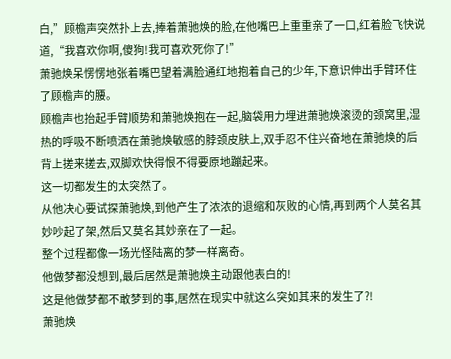白,”顾檐声突然扑上去,捧着萧驰焕的脸,在他嘴巴上重重亲了一口,红着脸飞快说道,“我喜欢你啊,傻狗!我可喜欢死你了!”
萧驰焕呆愣愣地张着嘴巴望着满脸通红地抱着自己的少年,下意识伸出手臂环住了顾檐声的腰。
顾檐声也抬起手臂顺势和萧驰焕抱在一起,脑袋用力埋进萧驰焕滚烫的颈窝里,湿热的呼吸不断喷洒在萧驰焕敏感的脖颈皮肤上,双手忍不住兴奋地在萧驰焕的后背上搓来搓去,双脚欢快得恨不得要原地蹦起来。
这一切都发生的太突然了。
从他决心要试探萧驰焕,到他产生了浓浓的退缩和灰败的心情,再到两个人莫名其妙吵起了架,然后又莫名其妙亲在了一起。
整个过程都像一场光怪陆离的梦一样离奇。
他做梦都没想到,最后居然是萧驰焕主动跟他表白的!
这是他做梦都不敢梦到的事,居然在现实中就这么突如其来的发生了?!
萧驰焕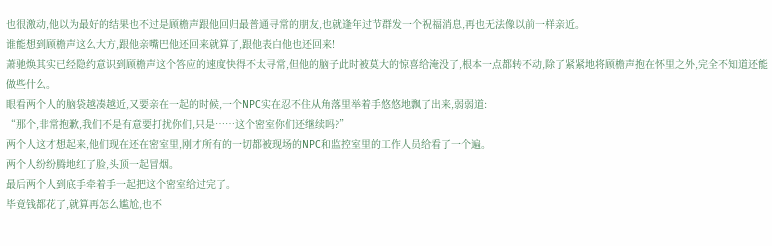也很激动,他以为最好的结果也不过是顾檐声跟他回归最普通寻常的朋友,也就逢年过节群发一个祝福消息,再也无法像以前一样亲近。
谁能想到顾檐声这么大方,跟他亲嘴巴他还回来就算了,跟他表白他也还回来!
萧驰焕其实已经隐约意识到顾檐声这个答应的速度快得不太寻常,但他的脑子此时被莫大的惊喜给淹没了,根本一点都转不动,除了紧紧地将顾檐声抱在怀里之外,完全不知道还能做些什么。
眼看两个人的脑袋越凑越近,又要亲在一起的时候,一个NPC实在忍不住从角落里举着手悠悠地飘了出来,弱弱道:
“那个,非常抱歉,我们不是有意要打扰你们,只是……这个密室你们还继续吗?”
两个人这才想起来,他们现在还在密室里,刚才所有的一切都被现场的NPC和监控室里的工作人员给看了一个遍。
两个人纷纷腾地红了脸,头顶一起冒烟。
最后两个人到底手牵着手一起把这个密室给过完了。
毕竟钱都花了,就算再怎么尴尬,也不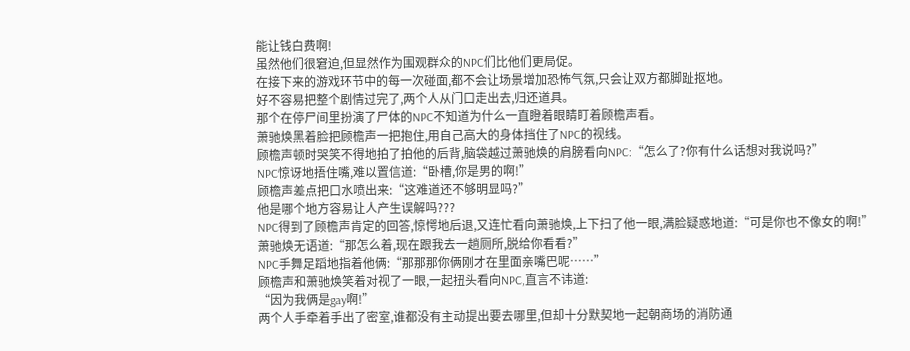能让钱白费啊!
虽然他们很窘迫,但显然作为围观群众的NPC们比他们更局促。
在接下来的游戏环节中的每一次碰面,都不会让场景增加恐怖气氛,只会让双方都脚趾抠地。
好不容易把整个剧情过完了,两个人从门口走出去,归还道具。
那个在停尸间里扮演了尸体的NPC不知道为什么一直瞪着眼睛盯着顾檐声看。
萧驰焕黑着脸把顾檐声一把抱住,用自己高大的身体挡住了NPC的视线。
顾檐声顿时哭笑不得地拍了拍他的后背,脑袋越过萧驰焕的肩膀看向NPC:“怎么了?你有什么话想对我说吗?”
NPC惊讶地捂住嘴,难以置信道:“卧槽,你是男的啊!”
顾檐声差点把口水喷出来:“这难道还不够明显吗?”
他是哪个地方容易让人产生误解吗???
NPC得到了顾檐声肯定的回答,惊愕地后退,又连忙看向萧驰焕,上下扫了他一眼,满脸疑惑地道:“可是你也不像女的啊!”
萧驰焕无语道:“那怎么着,现在跟我去一趟厕所,脱给你看看?”
NPC手舞足蹈地指着他俩:“那那那你俩刚才在里面亲嘴巴呢……”
顾檐声和萧驰焕笑着对视了一眼,一起扭头看向NPC,直言不讳道:
“因为我俩是gay啊!”
两个人手牵着手出了密室,谁都没有主动提出要去哪里,但却十分默契地一起朝商场的消防通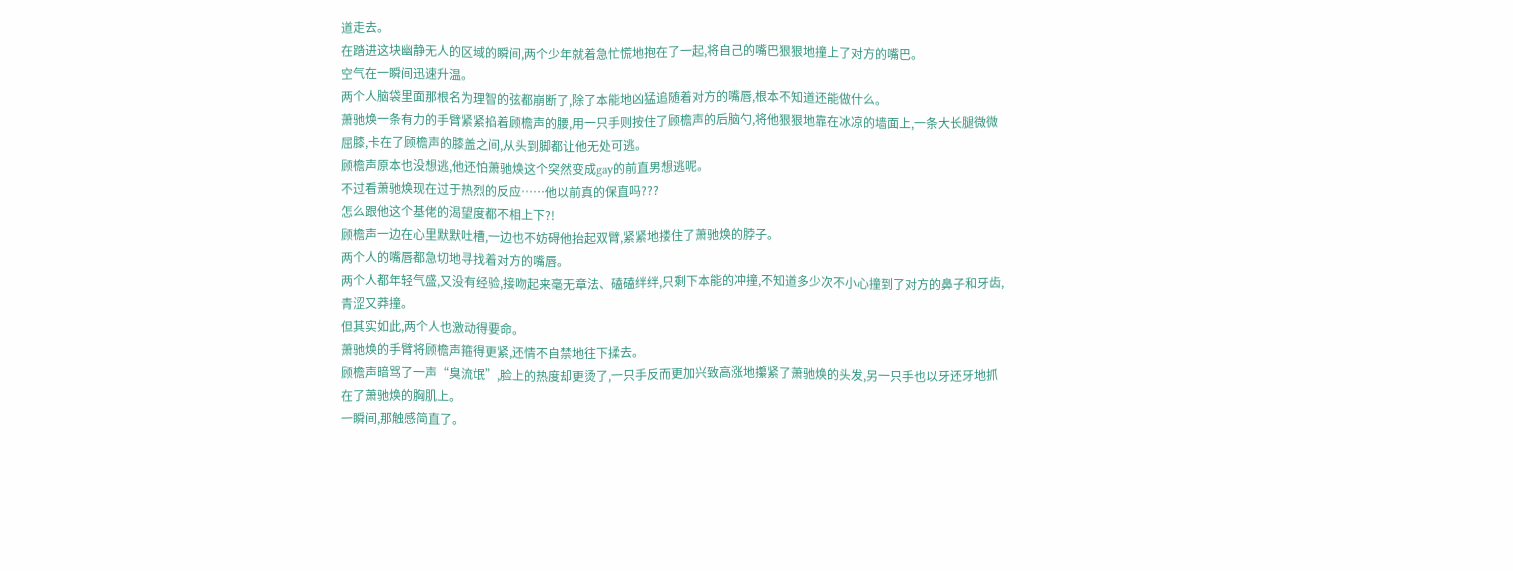道走去。
在踏进这块幽静无人的区域的瞬间,两个少年就着急忙慌地抱在了一起,将自己的嘴巴狠狠地撞上了对方的嘴巴。
空气在一瞬间迅速升温。
两个人脑袋里面那根名为理智的弦都崩断了,除了本能地凶猛追随着对方的嘴唇,根本不知道还能做什么。
萧驰焕一条有力的手臂紧紧掐着顾檐声的腰,用一只手则按住了顾檐声的后脑勺,将他狠狠地靠在冰凉的墙面上,一条大长腿微微屈膝,卡在了顾檐声的膝盖之间,从头到脚都让他无处可逃。
顾檐声原本也没想逃,他还怕萧驰焕这个突然变成gay的前直男想逃呢。
不过看萧驰焕现在过于热烈的反应……他以前真的保直吗???
怎么跟他这个基佬的渴望度都不相上下?!
顾檐声一边在心里默默吐槽,一边也不妨碍他抬起双臂,紧紧地搂住了萧驰焕的脖子。
两个人的嘴唇都急切地寻找着对方的嘴唇。
两个人都年轻气盛,又没有经验,接吻起来毫无章法、磕磕绊绊,只剩下本能的冲撞,不知道多少次不小心撞到了对方的鼻子和牙齿,青涩又莽撞。
但其实如此,两个人也激动得要命。
萧驰焕的手臂将顾檐声箍得更紧,还情不自禁地往下揉去。
顾檐声暗骂了一声“臭流氓”,脸上的热度却更烫了,一只手反而更加兴致高涨地攥紧了萧驰焕的头发,另一只手也以牙还牙地抓在了萧驰焕的胸肌上。
一瞬间,那触感简直了。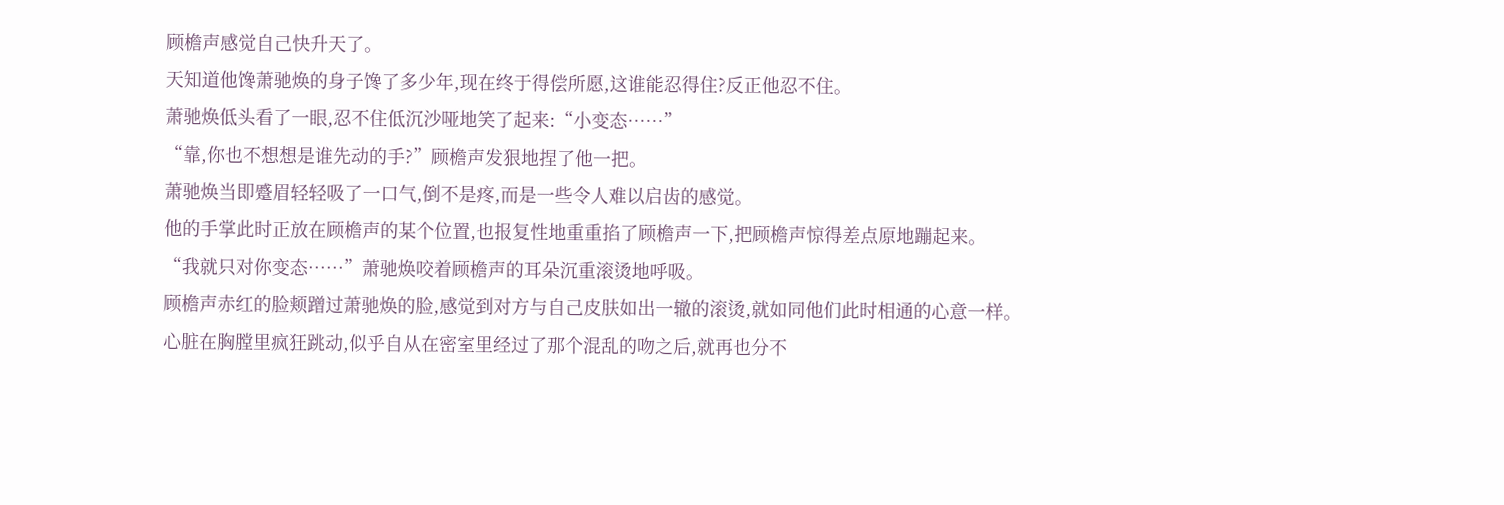顾檐声感觉自己快升天了。
天知道他馋萧驰焕的身子馋了多少年,现在终于得偿所愿,这谁能忍得住?反正他忍不住。
萧驰焕低头看了一眼,忍不住低沉沙哑地笑了起来:“小变态……”
“靠,你也不想想是谁先动的手?”顾檐声发狠地捏了他一把。
萧驰焕当即蹙眉轻轻吸了一口气,倒不是疼,而是一些令人难以启齿的感觉。
他的手掌此时正放在顾檐声的某个位置,也报复性地重重掐了顾檐声一下,把顾檐声惊得差点原地蹦起来。
“我就只对你变态……”萧驰焕咬着顾檐声的耳朵沉重滚烫地呼吸。
顾檐声赤红的脸颊蹭过萧驰焕的脸,感觉到对方与自己皮肤如出一辙的滚烫,就如同他们此时相通的心意一样。
心脏在胸膛里疯狂跳动,似乎自从在密室里经过了那个混乱的吻之后,就再也分不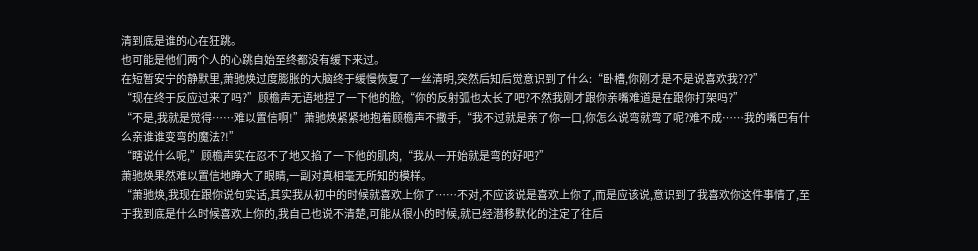清到底是谁的心在狂跳。
也可能是他们两个人的心跳自始至终都没有缓下来过。
在短暂安宁的静默里,萧驰焕过度膨胀的大脑终于缓慢恢复了一丝清明,突然后知后觉意识到了什么:“卧槽,你刚才是不是说喜欢我???”
“现在终于反应过来了吗?”顾檐声无语地捏了一下他的脸,“你的反射弧也太长了吧?不然我刚才跟你亲嘴难道是在跟你打架吗?”
“不是,我就是觉得……难以置信啊!”萧驰焕紧紧地抱着顾檐声不撒手,“我不过就是亲了你一口,你怎么说弯就弯了呢?难不成……我的嘴巴有什么亲谁谁变弯的魔法?!”
“瞎说什么呢,”顾檐声实在忍不了地又掐了一下他的肌肉,“我从一开始就是弯的好吧?”
萧驰焕果然难以置信地睁大了眼睛,一副对真相毫无所知的模样。
“萧驰焕,我现在跟你说句实话,其实我从初中的时候就喜欢上你了……不对,不应该说是喜欢上你了,而是应该说,意识到了我喜欢你这件事情了,至于我到底是什么时候喜欢上你的,我自己也说不清楚,可能从很小的时候,就已经潜移默化的注定了往后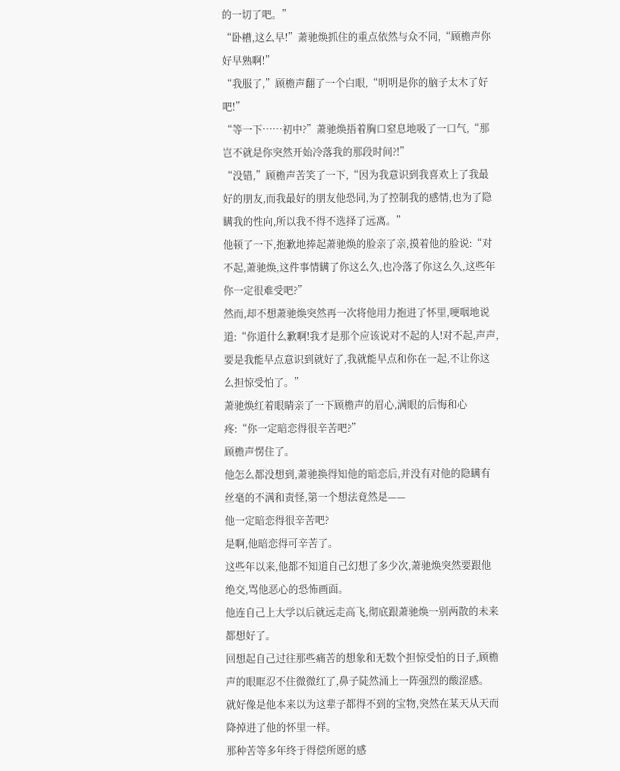的一切了吧。”
“卧槽,这么早!”萧驰焕抓住的重点依然与众不同,“顾檐声你好早熟啊!”
“我服了,”顾檐声翻了一个白眼,“明明是你的脑子太木了好吧!”
“等一下……初中?”萧驰焕捂着胸口窒息地吸了一口气,“那岂不就是你突然开始冷落我的那段时间?!”
“没错,”顾檐声苦笑了一下,“因为我意识到我喜欢上了我最好的朋友,而我最好的朋友他恐同,为了控制我的感情,也为了隐瞒我的性向,所以我不得不选择了远离。”
他顿了一下,抱歉地捧起萧驰焕的脸亲了亲,摸着他的脸说:“对不起,萧驰焕,这件事情瞒了你这么久,也冷落了你这么久,这些年你一定很难受吧?”
然而,却不想萧驰焕突然再一次将他用力抱进了怀里,哽咽地说道:“你道什么歉啊!我才是那个应该说对不起的人!对不起,声声,要是我能早点意识到就好了,我就能早点和你在一起,不让你这么担惊受怕了。”
萧驰焕红着眼睛亲了一下顾檐声的眉心,满眼的后悔和心疼:“你一定暗恋得很辛苦吧?”
顾檐声愣住了。
他怎么都没想到,萧驰换得知他的暗恋后,并没有对他的隐瞒有丝毫的不满和责怪,第一个想法竟然是——
他一定暗恋得很辛苦吧?
是啊,他暗恋得可辛苦了。
这些年以来,他都不知道自己幻想了多少次,萧驰焕突然要跟他绝交,骂他恶心的恐怖画面。
他连自己上大学以后就远走高飞,彻底跟萧驰焕一别两散的未来都想好了。
回想起自己过往那些痛苦的想象和无数个担惊受怕的日子,顾檐声的眼眶忍不住微微红了,鼻子陡然涌上一阵强烈的酸涩感。
就好像是他本来以为这辈子都得不到的宝物,突然在某天从天而降掉进了他的怀里一样。
那种苦等多年终于得偿所愿的感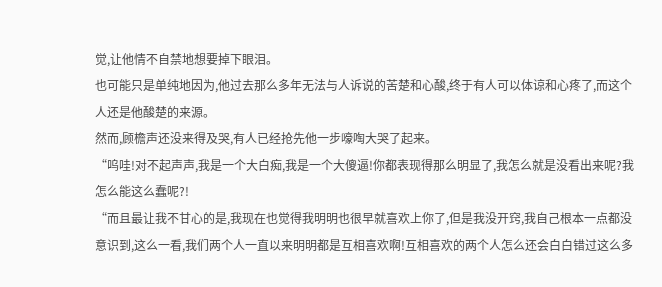觉,让他情不自禁地想要掉下眼泪。
也可能只是单纯地因为,他过去那么多年无法与人诉说的苦楚和心酸,终于有人可以体谅和心疼了,而这个人还是他酸楚的来源。
然而,顾檐声还没来得及哭,有人已经抢先他一步嚎啕大哭了起来。
“呜哇!对不起声声,我是一个大白痴,我是一个大傻逼!你都表现得那么明显了,我怎么就是没看出来呢?我怎么能这么蠢呢?!
“而且最让我不甘心的是,我现在也觉得我明明也很早就喜欢上你了,但是我没开窍,我自己根本一点都没意识到,这么一看,我们两个人一直以来明明都是互相喜欢啊!互相喜欢的两个人怎么还会白白错过这么多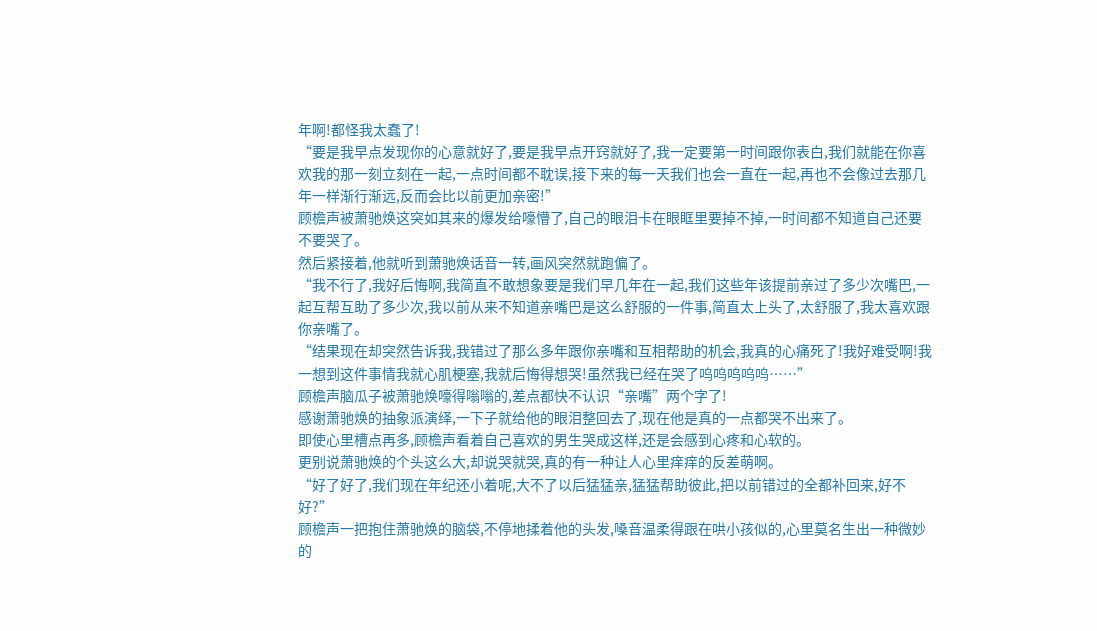年啊!都怪我太蠢了!
“要是我早点发现你的心意就好了,要是我早点开窍就好了,我一定要第一时间跟你表白,我们就能在你喜欢我的那一刻立刻在一起,一点时间都不耽误,接下来的每一天我们也会一直在一起,再也不会像过去那几年一样渐行渐远,反而会比以前更加亲密!”
顾檐声被萧驰焕这突如其来的爆发给嚎懵了,自己的眼泪卡在眼眶里要掉不掉,一时间都不知道自己还要不要哭了。
然后紧接着,他就听到萧驰焕话音一转,画风突然就跑偏了。
“我不行了,我好后悔啊,我简直不敢想象要是我们早几年在一起,我们这些年该提前亲过了多少次嘴巴,一起互帮互助了多少次,我以前从来不知道亲嘴巴是这么舒服的一件事,简直太上头了,太舒服了,我太喜欢跟你亲嘴了。
“结果现在却突然告诉我,我错过了那么多年跟你亲嘴和互相帮助的机会,我真的心痛死了!我好难受啊!我一想到这件事情我就心肌梗塞,我就后悔得想哭!虽然我已经在哭了呜呜呜呜呜……”
顾檐声脑瓜子被萧驰焕嚎得嗡嗡的,差点都快不认识“亲嘴”两个字了!
感谢萧驰焕的抽象派演绎,一下子就给他的眼泪整回去了,现在他是真的一点都哭不出来了。
即使心里槽点再多,顾檐声看着自己喜欢的男生哭成这样,还是会感到心疼和心软的。
更别说萧驰焕的个头这么大,却说哭就哭,真的有一种让人心里痒痒的反差萌啊。
“好了好了,我们现在年纪还小着呢,大不了以后猛猛亲,猛猛帮助彼此,把以前错过的全都补回来,好不好?”
顾檐声一把抱住萧驰焕的脑袋,不停地揉着他的头发,嗓音温柔得跟在哄小孩似的,心里莫名生出一种微妙的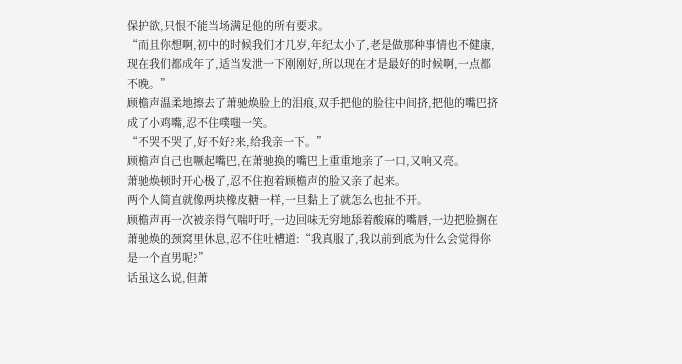保护欲,只恨不能当场满足他的所有要求。
“而且你想啊,初中的时候我们才几岁,年纪太小了,老是做那种事情也不健康,现在我们都成年了,适当发泄一下刚刚好,所以现在才是最好的时候啊,一点都不晚。”
顾檐声温柔地擦去了萧驰焕脸上的泪痕,双手把他的脸往中间挤,把他的嘴巴挤成了小鸡嘴,忍不住噗嗤一笑。
“不哭不哭了,好不好?来,给我亲一下。”
顾檐声自己也噘起嘴巴,在萧驰换的嘴巴上重重地亲了一口,又响又亮。
萧驰焕顿时开心极了,忍不住抱着顾檐声的脸又亲了起来。
两个人简直就像两块橡皮糖一样,一旦黏上了就怎么也扯不开。
顾檐声再一次被亲得气喘吁吁,一边回味无穷地舔着酸麻的嘴唇,一边把脸搁在萧驰焕的颈窝里休息,忍不住吐槽道:“我真服了,我以前到底为什么会觉得你是一个直男呢?”
话虽这么说,但萧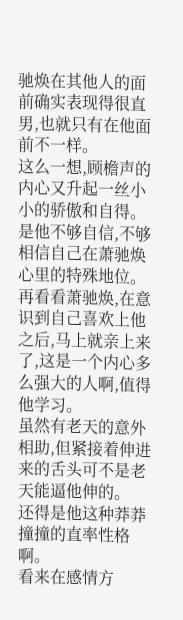驰焕在其他人的面前确实表现得很直男,也就只有在他面前不一样。
这么一想,顾檐声的内心又升起一丝小小的骄傲和自得。
是他不够自信,不够相信自己在萧驰焕心里的特殊地位。
再看看萧驰焕,在意识到自己喜欢上他之后,马上就亲上来了,这是一个内心多么强大的人啊,值得他学习。
虽然有老天的意外相助,但紧接着伸进来的舌头可不是老天能逼他伸的。
还得是他这种莽莽撞撞的直率性格啊。
看来在感情方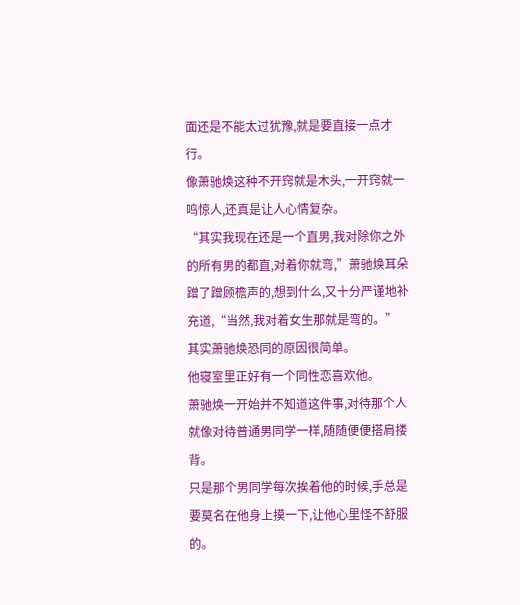面还是不能太过犹豫,就是要直接一点才行。
像萧驰焕这种不开窍就是木头,一开窍就一鸣惊人,还真是让人心情复杂。
“其实我现在还是一个直男,我对除你之外的所有男的都直,对着你就弯,”萧驰焕耳朵蹭了蹭顾檐声的,想到什么,又十分严谨地补充道,“当然,我对着女生那就是弯的。”
其实萧驰焕恐同的原因很简单。
他寝室里正好有一个同性恋喜欢他。
萧驰焕一开始并不知道这件事,对待那个人就像对待普通男同学一样,随随便便搭肩搂背。
只是那个男同学每次挨着他的时候,手总是要莫名在他身上摸一下,让他心里怪不舒服的。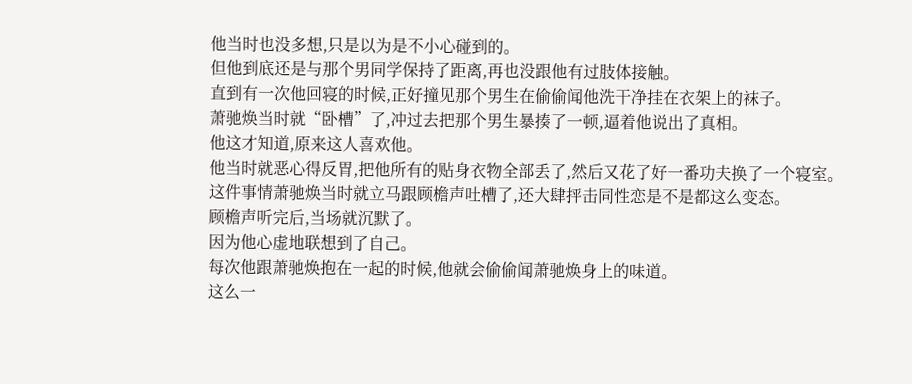他当时也没多想,只是以为是不小心碰到的。
但他到底还是与那个男同学保持了距离,再也没跟他有过肢体接触。
直到有一次他回寝的时候,正好撞见那个男生在偷偷闻他洗干净挂在衣架上的袜子。
萧驰焕当时就“卧槽”了,冲过去把那个男生暴揍了一顿,逼着他说出了真相。
他这才知道,原来这人喜欢他。
他当时就恶心得反胃,把他所有的贴身衣物全部丢了,然后又花了好一番功夫换了一个寝室。
这件事情萧驰焕当时就立马跟顾檐声吐槽了,还大肆抨击同性恋是不是都这么变态。
顾檐声听完后,当场就沉默了。
因为他心虚地联想到了自己。
每次他跟萧驰焕抱在一起的时候,他就会偷偷闻萧驰焕身上的味道。
这么一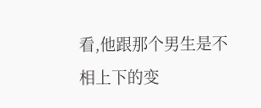看,他跟那个男生是不相上下的变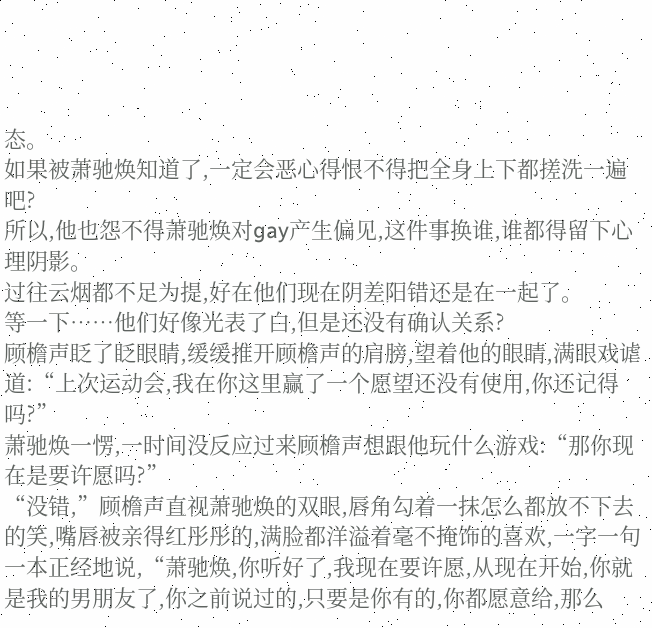态。
如果被萧驰焕知道了,一定会恶心得恨不得把全身上下都搓洗一遍吧?
所以,他也怨不得萧驰焕对gay产生偏见,这件事换谁,谁都得留下心理阴影。
过往云烟都不足为提,好在他们现在阴差阳错还是在一起了。
等一下……他们好像光表了白,但是还没有确认关系?
顾檐声眨了眨眼睛,缓缓推开顾檐声的肩膀,望着他的眼睛,满眼戏谑道:“上次运动会,我在你这里赢了一个愿望还没有使用,你还记得吗?”
萧驰焕一愣,一时间没反应过来顾檐声想跟他玩什么游戏:“那你现在是要许愿吗?”
“没错,”顾檐声直视萧驰焕的双眼,唇角勾着一抹怎么都放不下去的笑,嘴唇被亲得红彤彤的,满脸都洋溢着毫不掩饰的喜欢,一字一句一本正经地说,“萧驰焕,你听好了,我现在要许愿,从现在开始,你就是我的男朋友了,你之前说过的,只要是你有的,你都愿意给,那么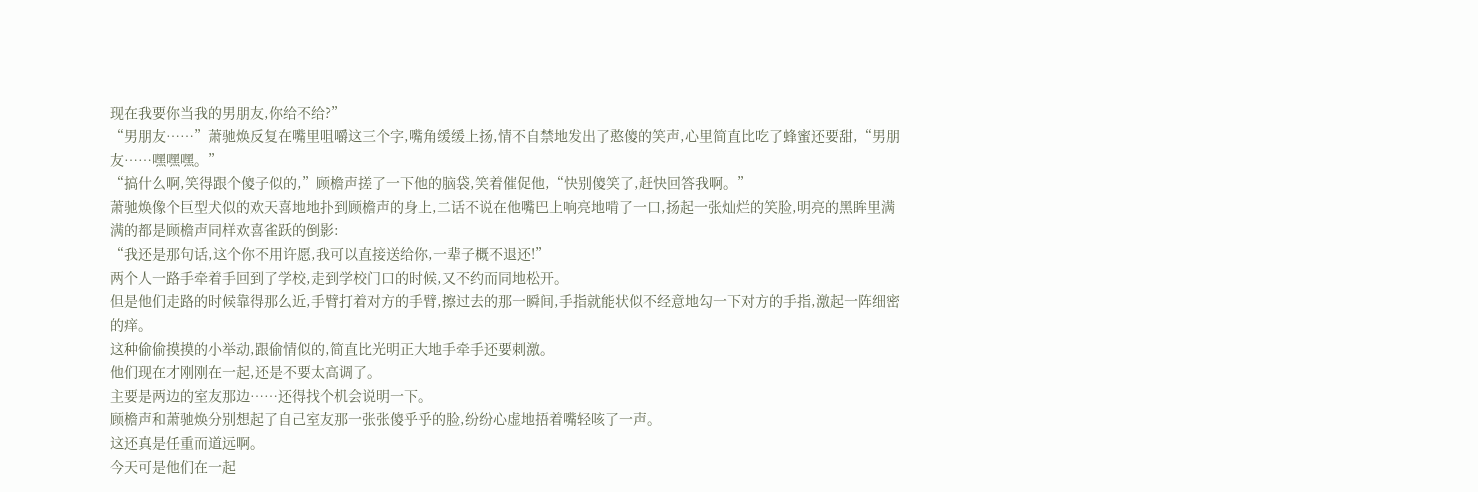现在我要你当我的男朋友,你给不给?”
“男朋友……”萧驰焕反复在嘴里咀嚼这三个字,嘴角缓缓上扬,情不自禁地发出了憨傻的笑声,心里简直比吃了蜂蜜还要甜,“男朋友……嘿嘿嘿。”
“搞什么啊,笑得跟个傻子似的,”顾檐声搓了一下他的脑袋,笑着催促他,“快别傻笑了,赶快回答我啊。”
萧驰焕像个巨型犬似的欢天喜地地扑到顾檐声的身上,二话不说在他嘴巴上响亮地啃了一口,扬起一张灿烂的笑脸,明亮的黑眸里满满的都是顾檐声同样欢喜雀跃的倒影:
“我还是那句话,这个你不用许愿,我可以直接送给你,一辈子概不退还!”
两个人一路手牵着手回到了学校,走到学校门口的时候,又不约而同地松开。
但是他们走路的时候靠得那么近,手臂打着对方的手臂,擦过去的那一瞬间,手指就能状似不经意地勾一下对方的手指,激起一阵细密的痒。
这种偷偷摸摸的小举动,跟偷情似的,简直比光明正大地手牵手还要刺激。
他们现在才刚刚在一起,还是不要太高调了。
主要是两边的室友那边……还得找个机会说明一下。
顾檐声和萧驰焕分别想起了自己室友那一张张傻乎乎的脸,纷纷心虚地捂着嘴轻咳了一声。
这还真是任重而道远啊。
今天可是他们在一起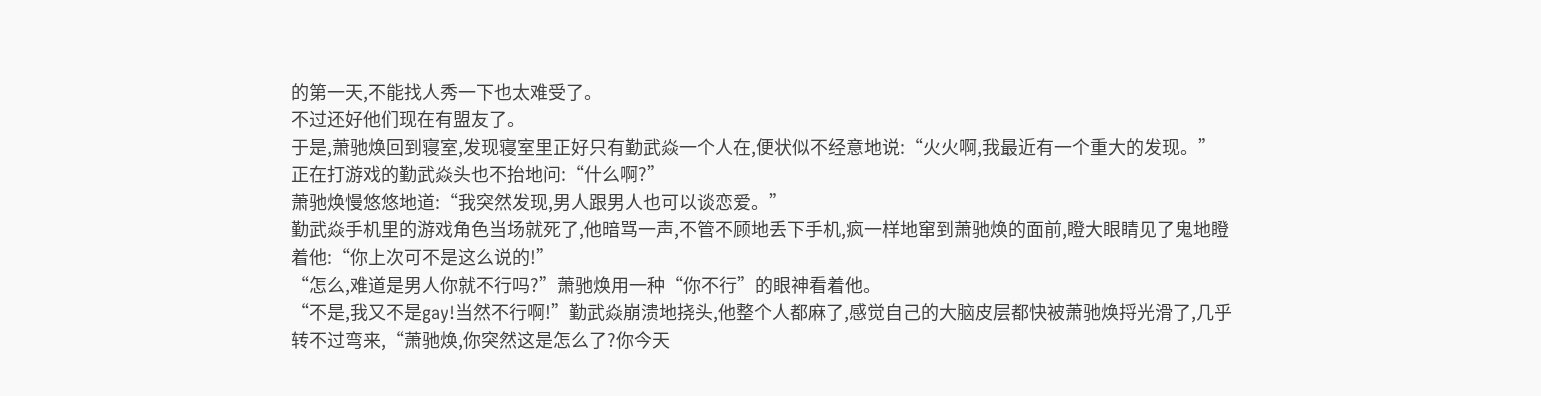的第一天,不能找人秀一下也太难受了。
不过还好他们现在有盟友了。
于是,萧驰焕回到寝室,发现寝室里正好只有勤武焱一个人在,便状似不经意地说:“火火啊,我最近有一个重大的发现。”
正在打游戏的勤武焱头也不抬地问:“什么啊?”
萧驰焕慢悠悠地道:“我突然发现,男人跟男人也可以谈恋爱。”
勤武焱手机里的游戏角色当场就死了,他暗骂一声,不管不顾地丢下手机,疯一样地窜到萧驰焕的面前,瞪大眼睛见了鬼地瞪着他:“你上次可不是这么说的!”
“怎么,难道是男人你就不行吗?”萧驰焕用一种“你不行”的眼神看着他。
“不是,我又不是gay!当然不行啊!”勤武焱崩溃地挠头,他整个人都麻了,感觉自己的大脑皮层都快被萧驰焕捋光滑了,几乎转不过弯来,“萧驰焕,你突然这是怎么了?你今天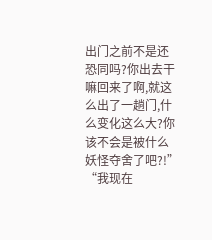出门之前不是还恐同吗?你出去干嘛回来了啊,就这么出了一趟门,什么变化这么大?你该不会是被什么妖怪夺舍了吧?!”
“我现在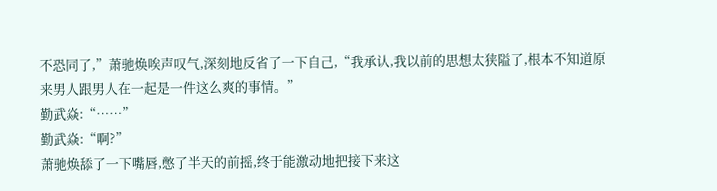不恐同了,”萧驰焕唉声叹气,深刻地反省了一下自己,“我承认,我以前的思想太狭隘了,根本不知道原来男人跟男人在一起是一件这么爽的事情。”
勤武焱:“……”
勤武焱:“啊?”
萧驰焕舔了一下嘴唇,憋了半天的前摇,终于能激动地把接下来这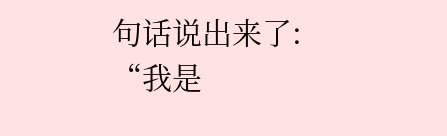句话说出来了:
“我是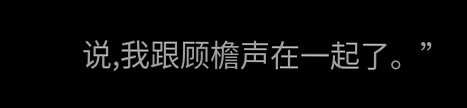说,我跟顾檐声在一起了。”